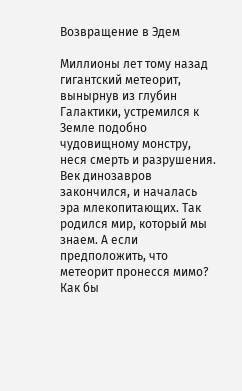Возвращение в Эдем

Миллионы лет тому назад гигантский метеорит, вынырнув из глубин Галактики, устремился к Земле подобно чудовищному монстру, неся смерть и разрушения. Век динозавров закончился, и началась эра млекопитающих. Так родился мир, который мы знаем. А если предположить, что метеорит пронесся мимо? Как бы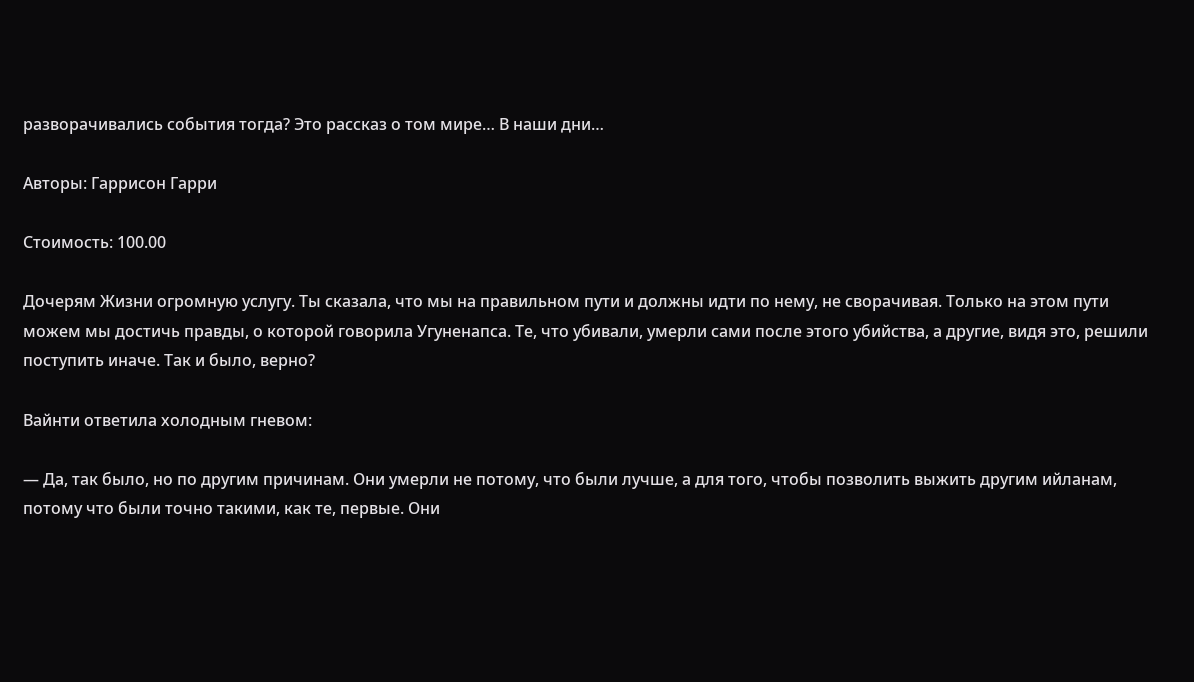разворачивались события тогда? Это рассказ о том мире… В наши дни…

Авторы: Гаррисон Гарри

Стоимость: 100.00

Дочерям Жизни огромную услугу. Ты сказала, что мы на правильном пути и должны идти по нему, не сворачивая. Только на этом пути можем мы достичь правды, о которой говорила Угуненапса. Те, что убивали, умерли сами после этого убийства, а другие, видя это, решили поступить иначе. Так и было, верно?

Вайнти ответила холодным гневом:

— Да, так было, но по другим причинам. Они умерли не потому, что были лучше, а для того, чтобы позволить выжить другим ийланам, потому что были точно такими, как те, первые. Они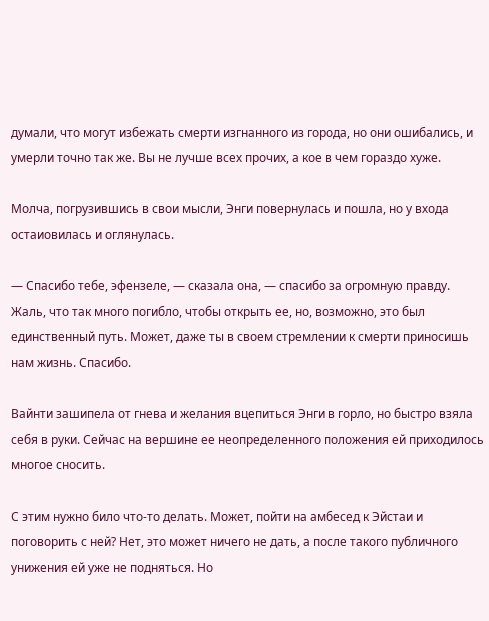думали, что могут избежать смерти изгнанного из города, но они ошибались, и умерли точно так же. Вы не лучше всех прочих, а кое в чем гораздо хуже.

Молча, погрузившись в свои мысли, Энги повернулась и пошла, но у входа остаиовилась и оглянулась.

— Спасибо тебе, эфензеле, — сказала она, — спасибо за огромную правду. Жаль, что так много погибло, чтобы открыть ее, но, возможно, это был единственный путь. Может, даже ты в своем стремлении к смерти приносишь нам жизнь. Спасибо.

Вайнти зашипела от гнева и желания вцепиться Энги в горло, но быстро взяла себя в руки. Сейчас на вершине ее неопределенного положения ей приходилось многое сносить.

С этим нужно било что-то делать. Может, пойти на амбесед к Эйстаи и поговорить с ней? Нет, это может ничего не дать, а после такого публичного унижения ей уже не подняться. Но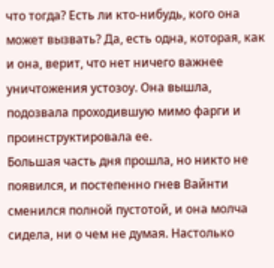что тогда? Есть ли кто-нибудь, кого она может вызвать? Да, есть одна, которая, как и она, верит, что нет ничего важнее уничтожения устозоу. Она вышла, подозвала проходившую мимо фарги и проинструктировала ее.
Большая часть дня прошла, но никто не появился, и постепенно гнев Вайнти сменился полной пустотой, и она молча сидела, ни о чем не думая. Настолько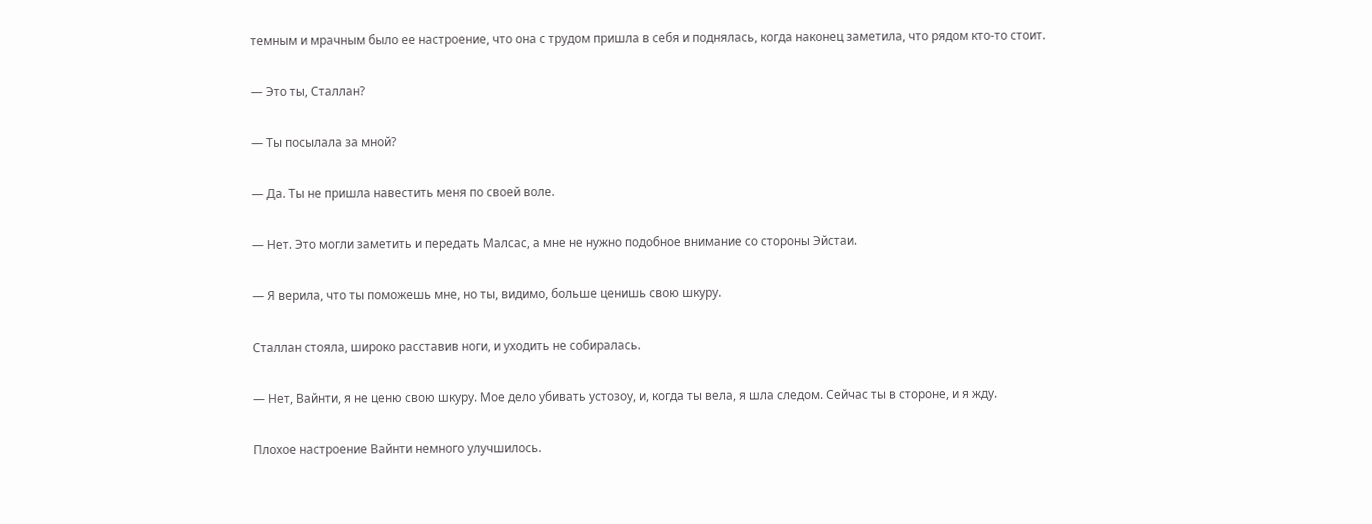темным и мрачным было ее настроение, что она с трудом пришла в себя и поднялась, когда наконец заметила, что рядом кто-то стоит.

— Это ты, Сталлан?

— Ты посылала за мной?

— Да. Ты не пришла навестить меня по своей воле.

— Нет. Это могли заметить и передать Малсас, а мне не нужно подобное внимание со стороны Эйстаи.

— Я верила, что ты поможешь мне, но ты, видимо, больше ценишь свою шкуру.

Сталлан стояла, широко расставив ноги, и уходить не собиралась.

— Нет, Вайнти, я не ценю свою шкуру. Мое дело убивать устозоу, и, когда ты вела, я шла следом. Сейчас ты в стороне, и я жду.

Плохое настроение Вайнти немного улучшилось.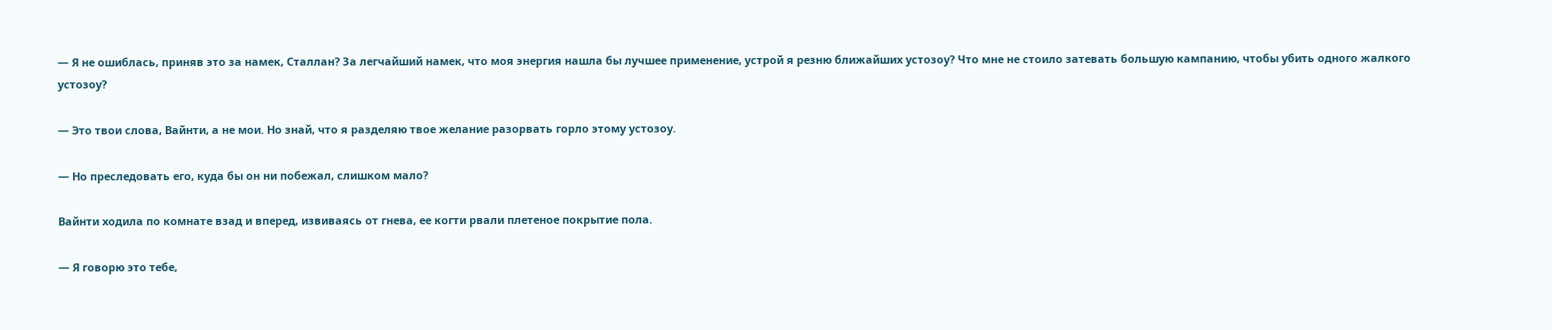— Я не ошиблась, приняв это за намек, Сталлан? За легчайший намек, что моя энергия нашла бы лучшее применение, устрой я резню ближайших устозоу? Что мне не стоило затевать большую кампанию, чтобы убить одного жалкого устозоу?

— Это твои слова, Вайнти, а не мои. Но знай, что я разделяю твое желание разорвать горло этому устозоу.

— Но преследовать его, куда бы он ни побежал, слишком мало?

Вайнти ходила по комнате взад и вперед, извиваясь от гнева, ее когти рвали плетеное покрытие пола.

— Я говорю это тебе,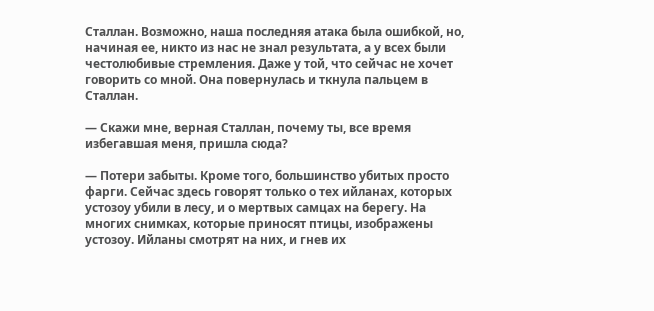Сталлан. Возможно, наша последняя атака была ошибкой, но, начиная ее, никто из нас не знал результата, а у всех были честолюбивые стремления. Даже у той, что сейчас не хочет говорить со мной. Она повернулась и ткнула пальцем в Сталлан.

— Скажи мне, верная Сталлан, почему ты, все время избегавшая меня, пришла сюда?

— Потери забыты. Кроме того, большинство убитых просто фарги. Сейчас здесь говорят только о тех ийланах, которых устозоу убили в лесу, и о мертвых самцах на берегу. На многих снимках, которые приносят птицы, изображены устозоу. Ийланы смотрят на них, и гнев их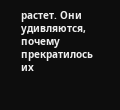растет. Они удивляются, почему прекратилось их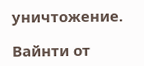уничтожение.

Вайнти от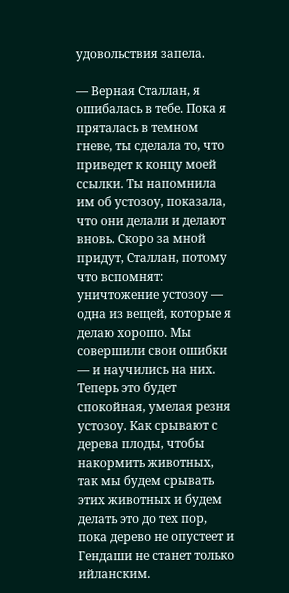удовольствия запела.

— Верная Сталлан, я ошибалась в тебе. Пока я пряталась в темном гневе, ты сделала то, что приведет к концу моей ссылки. Ты напомнила им об устозоу, показала, что они делали и делают вновь. Скоро за мной придут, Сталлан, потому что вспомнят: уничтожение устозоу — одна из вещей, которые я делаю хорошо. Мы совершили свои ошибки — и научились на них. Теперь это будет спокойная, умелая резня устозоу. Как срывают с дерева плоды, чтобы накормить животных, так мы будем срывать этих животных и будем делать это до тех пор, пока дерево не опустеет и Гендаши не станет только ийланским.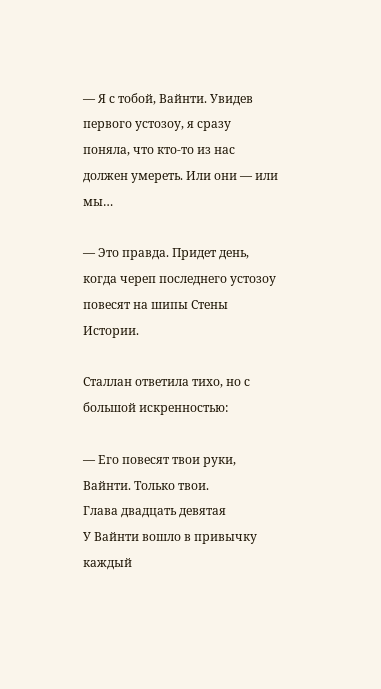— Я с тобой, Вайнти. Увидев первого устозоу, я сразу поняла, что кто-то из нас должен умереть. Или они — или мы…

— Это правда. Придет день, когда череп последнего устозоу повесят на шипы Стены Истории.

Сталлан ответила тихо, но с большой искренностью:

— Его повесят твои руки, Вайнти. Только твои.
Глава двадцать девятая
У Вайнти вошло в привычку каждый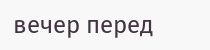вечер перед